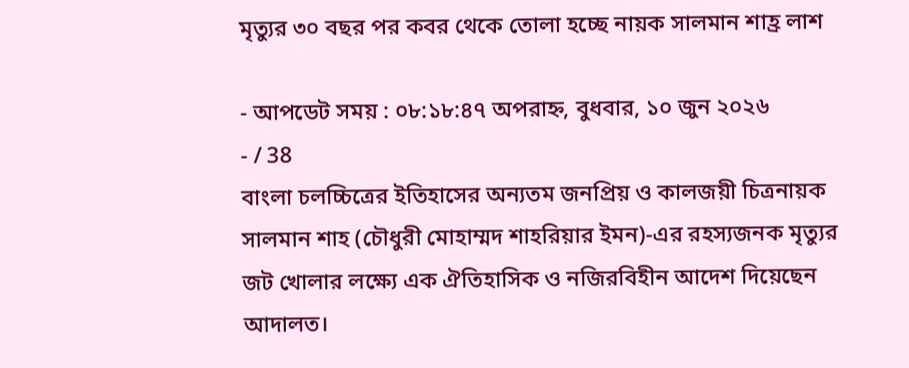মৃত্যুর ৩০ বছর পর কবর থেকে তোলা হচ্ছে নায়ক সালমান শাহ্র লাশ

- আপডেট সময় : ০৮:১৮:৪৭ অপরাহ্ন, বুধবার, ১০ জুন ২০২৬
- / 38
বাংলা চলচ্চিত্রের ইতিহাসের অন্যতম জনপ্রিয় ও কালজয়ী চিত্রনায়ক সালমান শাহ (চৌধুরী মোহাম্মদ শাহরিয়ার ইমন)-এর রহস্যজনক মৃত্যুর জট খোলার লক্ষ্যে এক ঐতিহাসিক ও নজিরবিহীন আদেশ দিয়েছেন আদালত।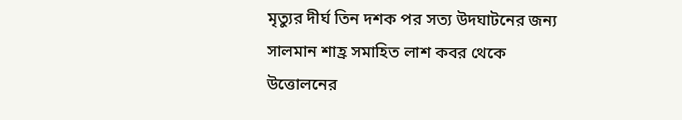মৃত্যুর দীর্ঘ তিন দশক পর সত্য উদঘাটনের জন্য সালমান শাহ্র সমাহিত লাশ কবর থেকে উত্তোলনের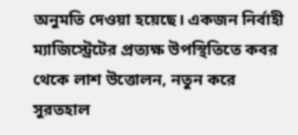অনুমতি দেওয়া হয়েছে। একজন নির্বাহী ম্যাজিস্ট্রেটের প্রত্যক্ষ উপস্থিতিতে কবর থেকে লাশ উত্তোলন, নতুন করে সুরতহাল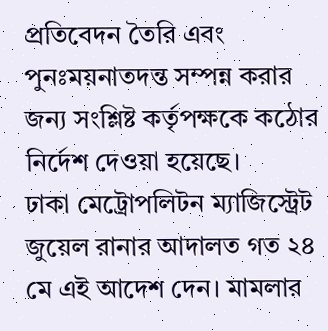প্রতিবেদন তৈরি এবং পুনঃময়নাতদন্ত সম্পন্ন করার জন্য সংশ্লিষ্ট কর্তৃপক্ষকে কঠোর নির্দেশ দেওয়া হয়েছে।
ঢাকা মেট্রোপলিটন ম্যাজিস্ট্রেট জুয়েল রানার আদালত গত ২৪ মে এই আদেশ দেন। মামলার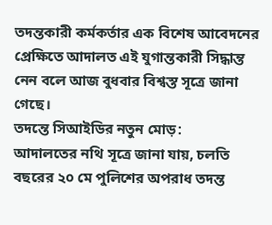তদন্তকারী কর্মকর্তার এক বিশেষ আবেদনের প্রেক্ষিতে আদালত এই যুগান্তকারী সিদ্ধান্ত নেন বলে আজ বুধবার বিশ্বস্ত সূত্রে জানা গেছে।
তদন্তে সিআইডির নতুন মোড়:
আদালতের নথি সূত্রে জানা যায়, চলতি বছরের ২০ মে পুলিশের অপরাধ তদন্ত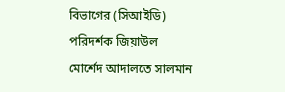বিভাগের (সিআইডি) পরিদর্শক জিয়াউল মোর্শেদ আদালতে সালমান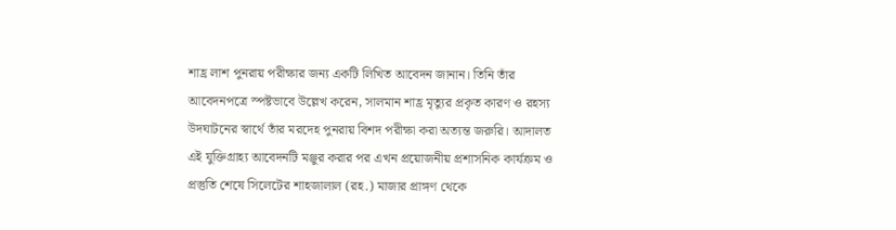শাহ্র লাশ পুনরায় পরীক্ষার জন্য একটি লিখিত আবেদন জানান। তিনি তাঁর আবেদনপত্রে স্পষ্টভাবে উল্লেখ করেন, সালমান শাহ্র মৃত্যুর প্রকৃত কারণ ও রহস্য উদঘাটনের স্বার্থে তাঁর মরদেহ পুনরায় বিশদ পরীক্ষা করা অত্যন্ত জরুরি। আদালত এই যুক্তিগ্রাহ্য আবেদনটি মঞ্জুর করার পর এখন প্রয়োজনীয় প্রশাসনিক কার্যক্রম ও প্রস্তুতি শেষে সিলেটের শাহজালাল (রহ.) মাজার প্রাঙ্গণ থেকে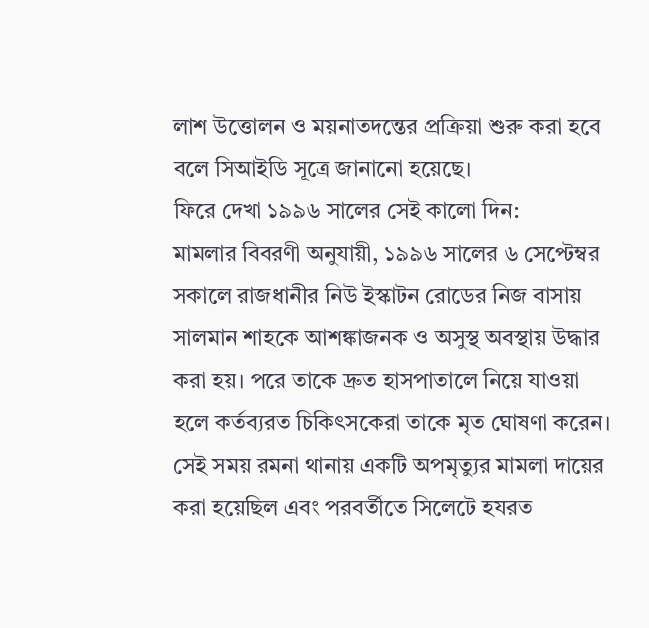লাশ উত্তোলন ও ময়নাতদন্তের প্রক্রিয়া শুরু করা হবে বলে সিআইডি সূত্রে জানানো হয়েছে।
ফিরে দেখা ১৯৯৬ সালের সেই কালো দিন:
মামলার বিবরণী অনুযায়ী, ১৯৯৬ সালের ৬ সেপ্টেম্বর সকালে রাজধানীর নিউ ইস্কাটন রোডের নিজ বাসায় সালমান শাহকে আশঙ্কাজনক ও অসুস্থ অবস্থায় উদ্ধার করা হয়। পরে তাকে দ্রুত হাসপাতালে নিয়ে যাওয়া হলে কর্তব্যরত চিকিৎসকেরা তাকে মৃত ঘোষণা করেন। সেই সময় রমনা থানায় একটি অপমৃত্যুর মামলা দায়ের করা হয়েছিল এবং পরবর্তীতে সিলেটে হযরত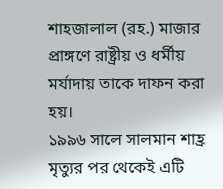শাহজালাল (রহ.) মাজার প্রাঙ্গণে রাষ্ট্রীয় ও ধর্মীয় মর্যাদায় তাকে দাফন করা হয়।
১৯৯৬ সালে সালমান শাহ্র মৃত্যুর পর থেকেই এটি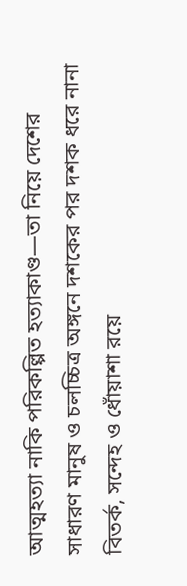আত্মহত্যা নাকি পরিকল্পিত হত্যাকাণ্ড—তা নিয়ে দেশের সাধারণ মানুষ ও চলচ্চিত্র অঙ্গনে দশকের পর দশক ধরে নানা বিতর্ক, সন্দেহ ও ধোঁয়াশা রয়ে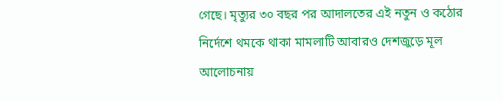গেছে। মৃত্যুর ৩০ বছর পর আদালতের এই নতুন ও কঠোর নির্দেশে থমকে থাকা মামলাটি আবারও দেশজুড়ে মূল আলোচনায়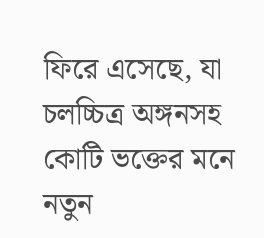ফিরে এসেছে, যা চলচ্চিত্র অঙ্গনসহ কোটি ভক্তের মনে নতুন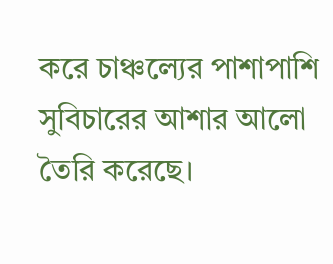করে চাঞ্চল্যের পাশাপাশি সুবিচারের আশার আলো তৈরি করেছে।